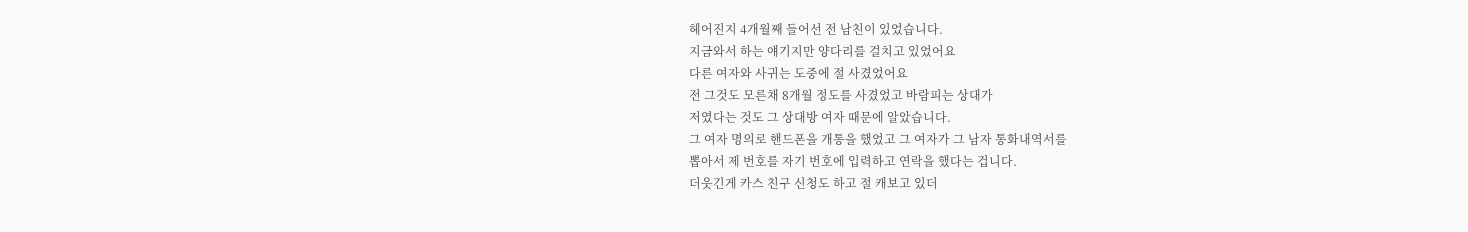헤어진지 4개월째 들어선 전 남친이 있었습니다.
지금와서 하는 얘기지만 양다리를 걸치고 있었어요
다른 여자와 사귀는 도중에 절 사겼었어요
전 그것도 모른채 8개월 정도를 사겼었고 바람피는 상대가
저였다는 것도 그 상대방 여자 때문에 알았습니다.
그 여자 명의로 핸드폰을 개통을 했었고 그 여자가 그 남자 통화내역서를
뽑아서 제 번호를 자기 번호에 입력하고 연락을 했다는 겁니다.
더웃긴게 카스 친구 신청도 하고 절 캐보고 있더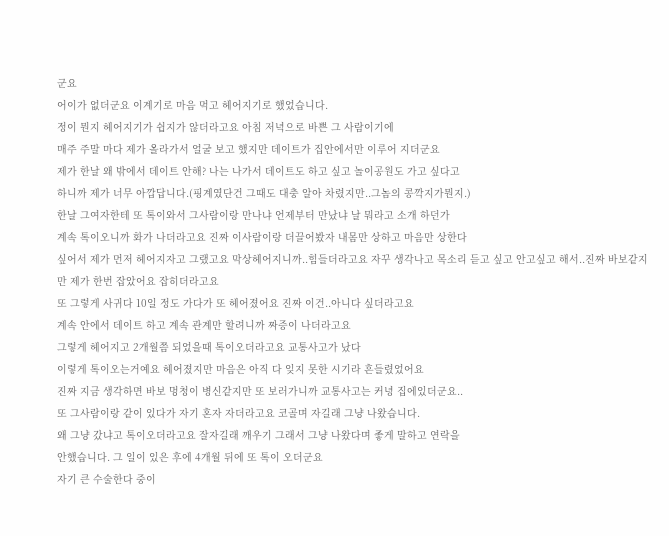군요
어이가 없더군요 이계기로 마음 먹고 헤어지기로 했었습니다.
정이 뭔지 헤어지기가 쉽지가 않더라고요 아침 저녁으로 바쁜 그 사람이기에
매주 주말 마다 제가 올라가서 얼굴 보고 했지만 데이트가 집안에서만 이루어 지더군요
제가 한날 왜 밖에서 데이트 안해? 나는 나가서 데이트도 하고 싶고 놀이공원도 가고 싶다고
하니까 제가 너무 아깝답니다.(핑계였단건 그때도 대충 알아 차렸지만..그놈의 콩깍지가뭔지.)
한날 그여자한테 또 톡이와서 그사람이랑 만나냐 언제부터 만났냐 날 뭐라고 소개 하던가
계속 톡이오니까 화가 나더라고요 진짜 이사람이랑 더끌어봤자 내몸만 상하고 마음만 상한다
싶어서 제가 먼저 헤어지자고 그랬고요 막상헤어지니까..힘들더라고요 자꾸 생각나고 목소리 듣고 싶고 안고싶고 해서..진짜 바보같지만 제가 한번 잡았어요 잡히더라고요
또 그렇게 사귀다 10일 정도 가다가 또 헤어졌어요 진짜 이건..아니다 싶더라고요
계속 안에서 데이트 하고 계속 관계만 할려니까 짜증이 나더라고요
그렇게 헤어지고 2개월쯤 되었을때 톡이오더라고요 교통사고가 났다
이렇게 톡이오는거예요 헤어졌지만 마음은 아직 다 잊지 못한 시기라 흔들렸었어요
진짜 지금 생각하면 바보 멍청이 병신같지만 또 보러가니까 교통사고는 커녕 집에있더군요..
또 그사람이랑 같이 있다가 자기 혼자 자더라고요 코골며 자길래 그냥 나왔습니다.
왜 그냥 갔냐고 톡이오더라고요 잘자길래 깨우기 그래서 그냥 나왔다며 좋게 말하고 연락을
안했습니다. 그 일이 있은 후에 4개월 뒤에 또 톡이 오더군요
자기 큰 수술한다 중이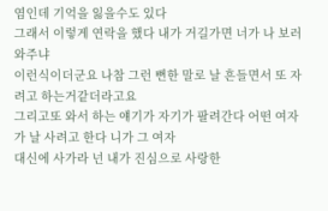염인데 기억을 잃을수도 있다
그래서 이렇게 연락을 했다 내가 거길가면 너가 나 보러 와주냐
이런식이더군요 나참 그런 뻔한 말로 날 흔들면서 또 자려고 하는거같더라고요
그리고또 와서 하는 얘기가 자기가 팔려간다 어떤 여자가 날 사려고 한다 니가 그 여자
대신에 사가라 넌 내가 진심으로 사랑한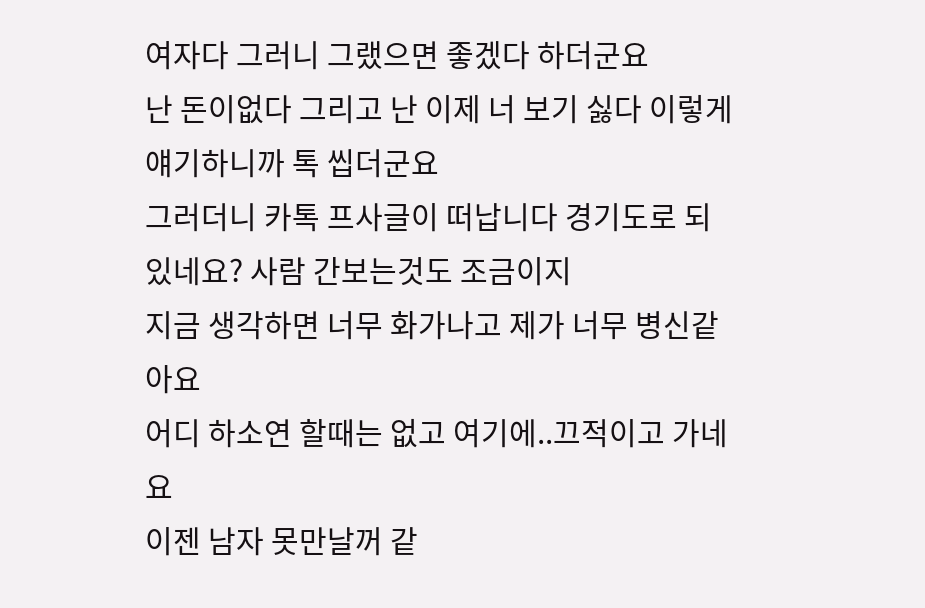여자다 그러니 그랬으면 좋겠다 하더군요
난 돈이없다 그리고 난 이제 너 보기 싫다 이렇게 얘기하니까 톡 씹더군요
그러더니 카톡 프사글이 떠납니다 경기도로 되있네요? 사람 간보는것도 조금이지
지금 생각하면 너무 화가나고 제가 너무 병신같아요
어디 하소연 할때는 없고 여기에..끄적이고 가네요
이젠 남자 못만날꺼 같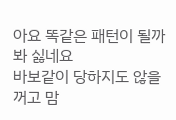아요 똑같은 패턴이 될까봐 싫네요
바보같이 당하지도 않을꺼고 맘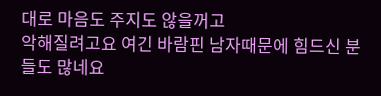대로 마음도 주지도 않을꺼고
악해질려고요 여긴 바람핀 남자때문에 힘드신 분들도 많네요